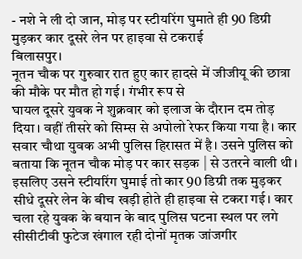- नशे ने ली दो जान, मोड़ पर स्टीयरिंग घुमाते ही 90 डिग्री मुड़कर कार दूसरे लेन पर हाइवा से टकराई
बिलासपुर।
नूतन चौक पर गुरुवार रात हुए कार हादसे में जीजीयू की छात्रा की मौके पर मौत हो गई। गंभीर रूप से
घायल दूसरे युवक ने शुक्रवार को इलाज के दौरान दम तोड़ दिया। वहीं तीसरे को सिम्स से अपोलो रेफर किया गया है। कार सवार चौथा युवक अभी पुलिस हिरासत में है। उसने पुलिस को बताया कि नूतन चौक मोड़ पर कार सड़क | से उतरने वाली थी। इसलिए उसने स्टीयरिंग घुमाई तो कार 90 डिग्री तक मुड़कर सीधे दूसरे लेन के बीच खड़ी होते ही हाइवा से टकरा गई। कार चला रहे युवक के बयान के बाद पुलिस घटना स्थल पर लगे सीसीटीवी फुटेज खंगाल रही दोनों मृतक जांजगीर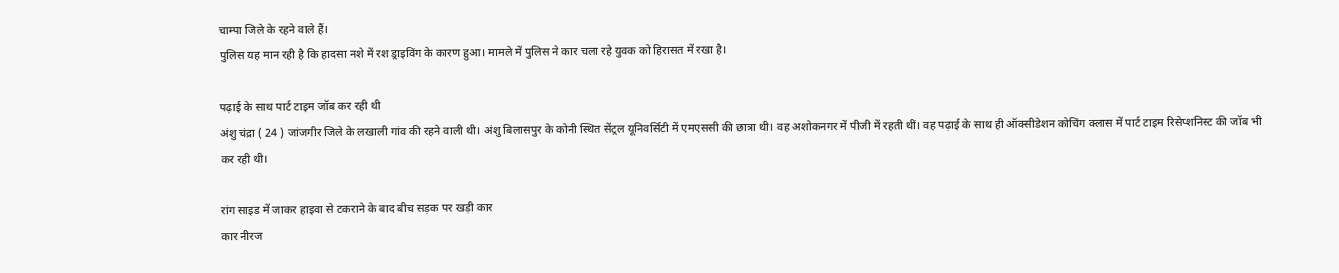चाम्पा जिले के रहने वाले हैं।
पुलिस यह मान रही है कि हादसा नशे में रश ड्राइविंग के कारण हुआ। मामले में पुलिस ने कार चला रहे युवक को हिरासत में रखा है।

पढ़ाई के साथ पार्ट टाइम जॉब कर रही थी
अंशु चंद्रा ( 24 ) जांजगीर जिले के लखाली गांव की रहने वाली थी। अंशु बिलासपुर के कोनी स्थित सेंट्रल यूनिवर्सिटी में एमएससी की छात्रा थी। वह अशोकनगर में पीजी में रहती थीं। वह पढ़ाई के साथ ही ऑक्सीडेशन कोचिंग क्लास में पार्ट टाइम रिसेप्शनिस्ट की जॉब भी कर रही थी।

रांग साइड में जाकर हाइवा से टकराने के बाद बीच सड़क पर खड़ी कार
कार नीरज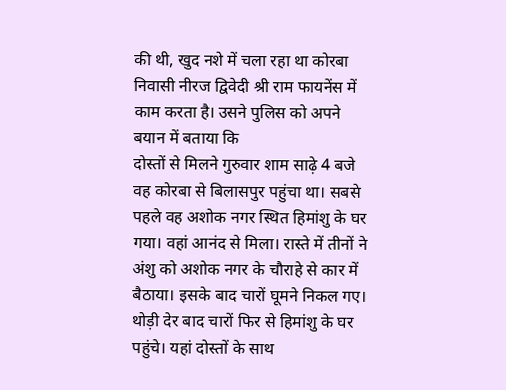की थी, खुद नशे में चला रहा था कोरबा निवासी नीरज द्विवेदी श्री राम फायनेंस में काम करता है। उसने पुलिस को अपने बयान में बताया कि
दोस्तों से मिलने गुरुवार शाम साढ़े 4 बजे वह कोरबा से बिलासपुर पहुंचा था। सबसे पहले वह अशोक नगर स्थित हिमांशु के घर गया। वहां आनंद से मिला। रास्ते में तीनों ने अंशु को अशोक नगर के चौराहे से कार में बैठाया। इसके बाद चारों घूमने निकल गए। थोड़ी देर बाद चारों फिर से हिमांशु के घर पहुंचे। यहां दोस्तों के साथ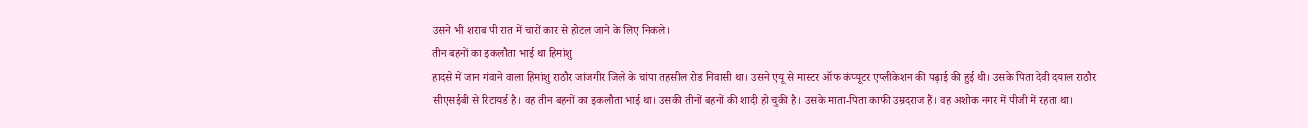उसने भी शराब पी रात में चारों कार से होटल जाने के लिए निकले।
तीन बहनों का इकलौता भाई था हिमांशु
हादसे में जान गंवाने वाला हिमांशु राठौर जांजगीर जिले के चांपा तहसील रोड निवासी था। उसने एयू से मास्टर ऑफ कंप्यूटर एप्लीकेशन की पढ़ाई की हुई थी। उसके पिता देवी दयाल राठौर सीएसईबी से रिटायर्ड है। वह तीन बहनों का इकलौता भाई था। उसकी तीनों बहनों की शादी हो चुकी है। उसके माता-पिता काफी उम्रदराज हैं। वह अशोक नगर में पीजी में रहता था।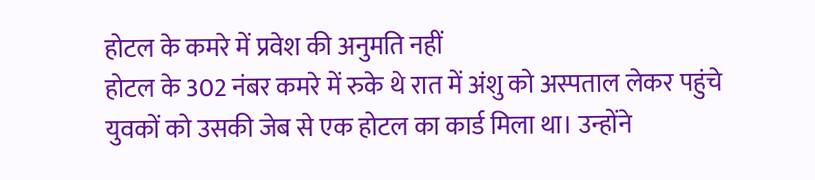होटल के कमरे में प्रवेश की अनुमति नहीं
होटल के 302 नंबर कमरे में रुके थे रात में अंशु को अस्पताल लेकर पहुंचे युवकों को उसकी जेब से एक होटल का कार्ड मिला था। उन्होंने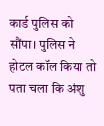कार्ड पुलिस को सौंपा। पुलिस ने होटल कॉल किया तो पता चला कि अंशु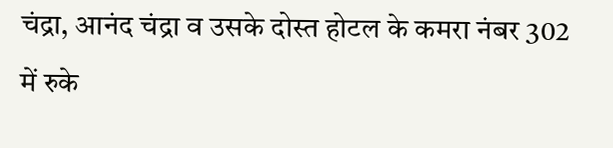चंद्रा, आनंद चंद्रा व उसके दोस्त होटल के कमरा नंबर 302 में रुके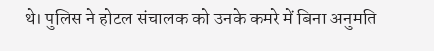थे। पुलिस ने होटल संचालक को उनके कमरे में बिना अनुमति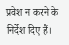प्रवेश न करने के निर्देश दिए हैं।